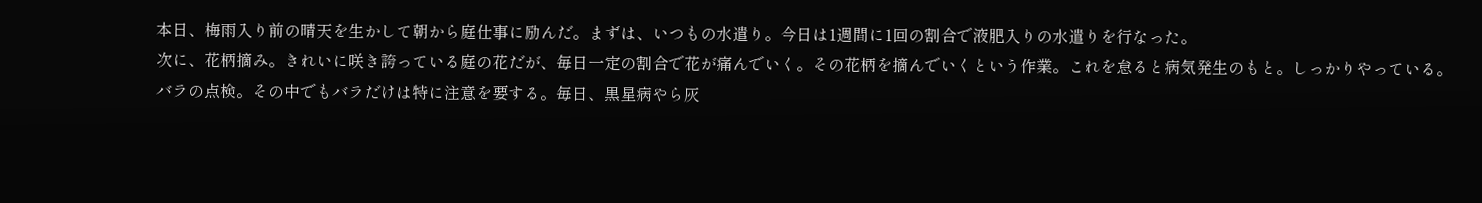本日、梅雨入り前の晴天を生かして朝から庭仕事に励んだ。まずは、いつもの水遣り。今日は1週間に1回の割合で液肥入りの水遣りを行なった。
次に、花柄摘み。きれいに咲き誇っている庭の花だが、毎日一定の割合で花が痛んでいく。その花柄を摘んでいくという作業。これを怠ると病気発生のもと。しっかりやっている。
バラの点検。その中でもバラだけは特に注意を要する。毎日、黒星病やら灰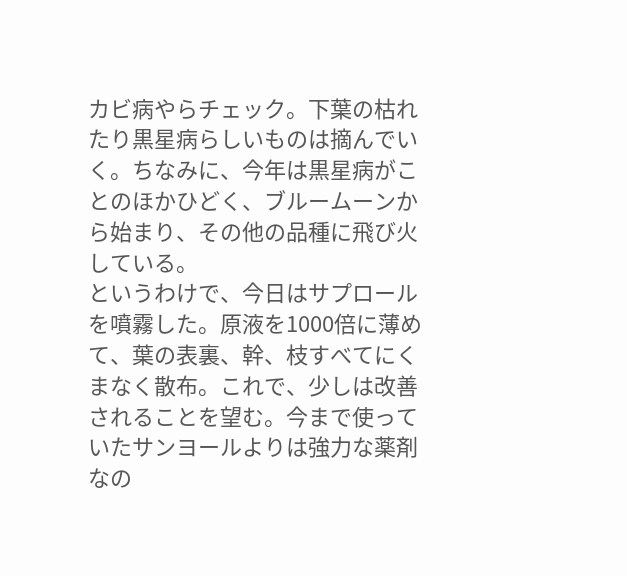カビ病やらチェック。下葉の枯れたり黒星病らしいものは摘んでいく。ちなみに、今年は黒星病がことのほかひどく、ブルームーンから始まり、その他の品種に飛び火している。
というわけで、今日はサプロールを噴霧した。原液を1000倍に薄めて、葉の表裏、幹、枝すべてにくまなく散布。これで、少しは改善されることを望む。今まで使っていたサンヨールよりは強力な薬剤なの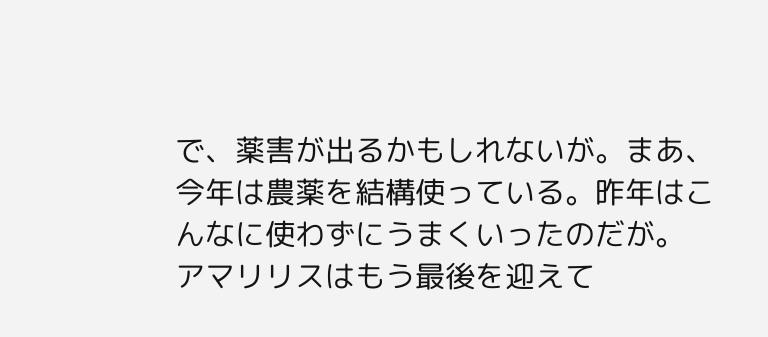で、薬害が出るかもしれないが。まあ、今年は農薬を結構使っている。昨年はこんなに使わずにうまくいったのだが。
アマリリスはもう最後を迎えて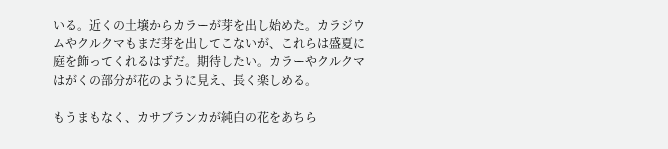いる。近くの土壌からカラーが芽を出し始めた。カラジウムやクルクマもまだ芽を出してこないが、これらは盛夏に庭を飾ってくれるはずだ。期待したい。カラーやクルクマはがくの部分が花のように見え、長く楽しめる。

もうまもなく、カサブランカが純白の花をあちら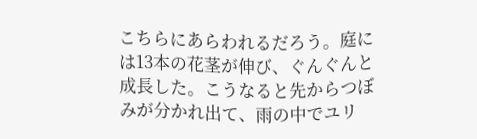こちらにあらわれるだろう。庭には13本の花茎が伸び、ぐんぐんと成長した。こうなると先からつぼみが分かれ出て、雨の中でユリ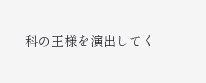科の王様を演出してく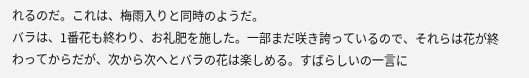れるのだ。これは、梅雨入りと同時のようだ。
バラは、1番花も終わり、お礼肥を施した。一部まだ咲き誇っているので、それらは花が終わってからだが、次から次へとバラの花は楽しめる。すばらしいの一言に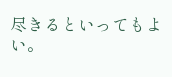尽きるといってもよい。